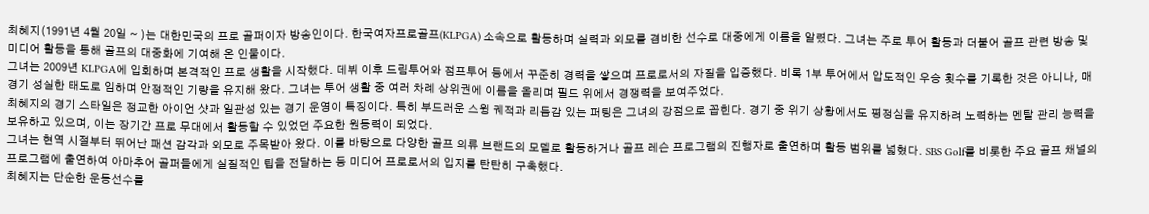최혜지(1991년 4월 20일 ~ )는 대한민국의 프로 골퍼이자 방송인이다. 한국여자프로골프(KLPGA) 소속으로 활동하며 실력과 외모를 겸비한 선수로 대중에게 이름을 알렸다. 그녀는 주로 투어 활동과 더불어 골프 관련 방송 및 미디어 활동을 통해 골프의 대중화에 기여해 온 인물이다.
그녀는 2009년 KLPGA에 입회하며 본격적인 프로 생활을 시작했다. 데뷔 이후 드림투어와 점프투어 등에서 꾸준히 경력을 쌓으며 프로로서의 자질을 입증했다. 비록 1부 투어에서 압도적인 우승 횟수를 기록한 것은 아니나, 매 경기 성실한 태도로 임하며 안정적인 기량을 유지해 왔다. 그녀는 투어 생활 중 여러 차례 상위권에 이름을 올리며 필드 위에서 경쟁력을 보여주었다.
최혜지의 경기 스타일은 정교한 아이언 샷과 일관성 있는 경기 운영이 특징이다. 특히 부드러운 스윙 궤적과 리듬감 있는 퍼팅은 그녀의 강점으로 꼽힌다. 경기 중 위기 상황에서도 평정심을 유지하려 노력하는 멘탈 관리 능력을 보유하고 있으며, 이는 장기간 프로 무대에서 활동할 수 있었던 주요한 원동력이 되었다.
그녀는 현역 시절부터 뛰어난 패션 감각과 외모로 주목받아 왔다. 이를 바탕으로 다양한 골프 의류 브랜드의 모델로 활동하거나 골프 레슨 프로그램의 진행자로 출연하며 활동 범위를 넓혔다. SBS Golf를 비롯한 주요 골프 채널의 프로그램에 출연하여 아마추어 골퍼들에게 실질적인 팁을 전달하는 등 미디어 프로로서의 입지를 탄탄히 구축했다.
최혜지는 단순한 운동선수를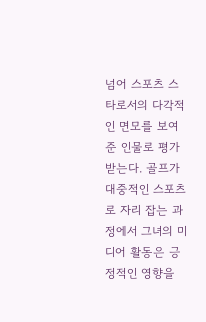넘어 스포츠 스타로서의 다각적인 면모를 보여준 인물로 평가받는다. 골프가 대중적인 스포츠로 자리 잡는 과정에서 그녀의 미디어 활동은 긍정적인 영향을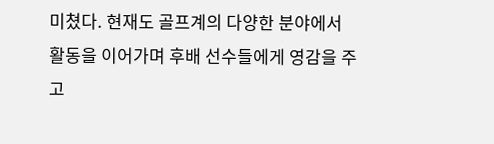미쳤다. 현재도 골프계의 다양한 분야에서 활동을 이어가며 후배 선수들에게 영감을 주고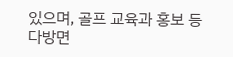있으며, 골프 교육과 홍보 등 다방면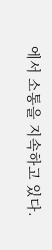에서 소통을 지속하고 있다.